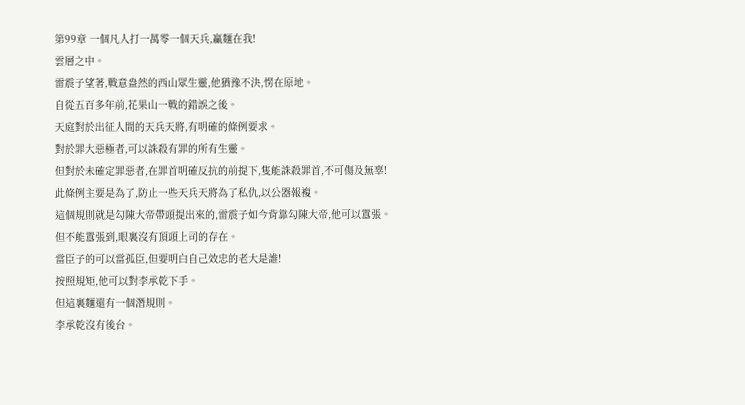第99章 一個凡人打一萬零一個天兵,贏麵在我!
雲層之中。
雷震子望著,戰意盎然的西山眾生靈,他猶豫不決,愣在原地。
自從五百多年前,花果山一戰的錯誤之後。
天庭對於出征人間的天兵天將,有明確的條例要求。
對於罪大惡極者,可以誅殺有罪的所有生靈。
但對於未確定罪惡者,在罪首明確反抗的前提下,隻能誅殺罪首,不可傷及無辜!
此條例主要是為了,防止一些天兵天將為了私仇,以公器報複。
這個規則就是勾陳大帝帶頭提出來的,雷震子如今背靠勾陳大帝,他可以囂張。
但不能囂張到,眼裏沒有頂頭上司的存在。
當臣子的可以當孤臣,但要明白自己效忠的老大是誰!
按照規矩,他可以對李承乾下手。
但這裏麵還有一個潛規則。
李承乾沒有後台。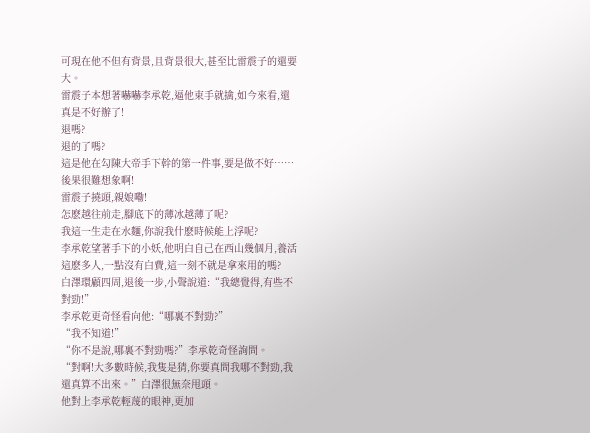可現在他不但有背景,且背景很大,甚至比雷震子的還要大。
雷震子本想著嚇嚇李承乾,逼他束手就擒,如今來看,還真是不好辦了!
退嗎?
退的了嗎?
這是他在勾陳大帝手下幹的第一件事,要是做不好……
後果很難想象啊!
雷震子撓頭,親娘嘞!
怎麽越往前走,腳底下的薄冰越薄了呢?
我這一生走在水麵,你說我什麽時候能上浮呢?
李承乾望著手下的小妖,他明白自己在西山幾個月,養活這麽多人,一點沒有白費,這一刻不就是拿來用的嗎?
白澤環顧四周,退後一步,小聲說道:“我總覺得,有些不對勁!”
李承乾更奇怪看向他:“哪裏不對勁?”
“我不知道!”
“你不是說,哪裏不對勁嗎?”李承乾奇怪詢問。
“對啊!大多數時候,我隻是猜,你要真問我哪不對勁,我還真算不出來。”白澤很無奈甩頭。
他對上李承乾輕蔑的眼神,更加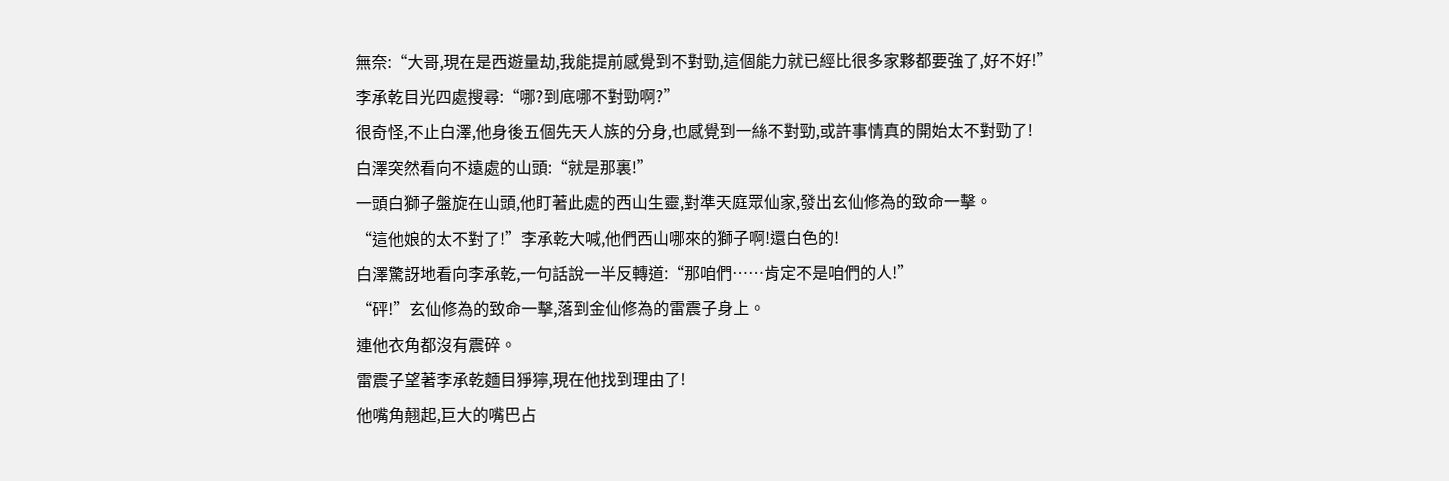無奈:“大哥,現在是西遊量劫,我能提前感覺到不對勁,這個能力就已經比很多家夥都要強了,好不好!”
李承乾目光四處搜尋:“哪?到底哪不對勁啊?”
很奇怪,不止白澤,他身後五個先天人族的分身,也感覺到一絲不對勁,或許事情真的開始太不對勁了!
白澤突然看向不遠處的山頭:“就是那裏!”
一頭白獅子盤旋在山頭,他盯著此處的西山生靈,對準天庭眾仙家,發出玄仙修為的致命一擊。
“這他娘的太不對了!”李承乾大喊,他們西山哪來的獅子啊!還白色的!
白澤驚訝地看向李承乾,一句話說一半反轉道:“那咱們……肯定不是咱們的人!”
“砰!”玄仙修為的致命一擊,落到金仙修為的雷震子身上。
連他衣角都沒有震碎。
雷震子望著李承乾麵目猙獰,現在他找到理由了!
他嘴角翹起,巨大的嘴巴占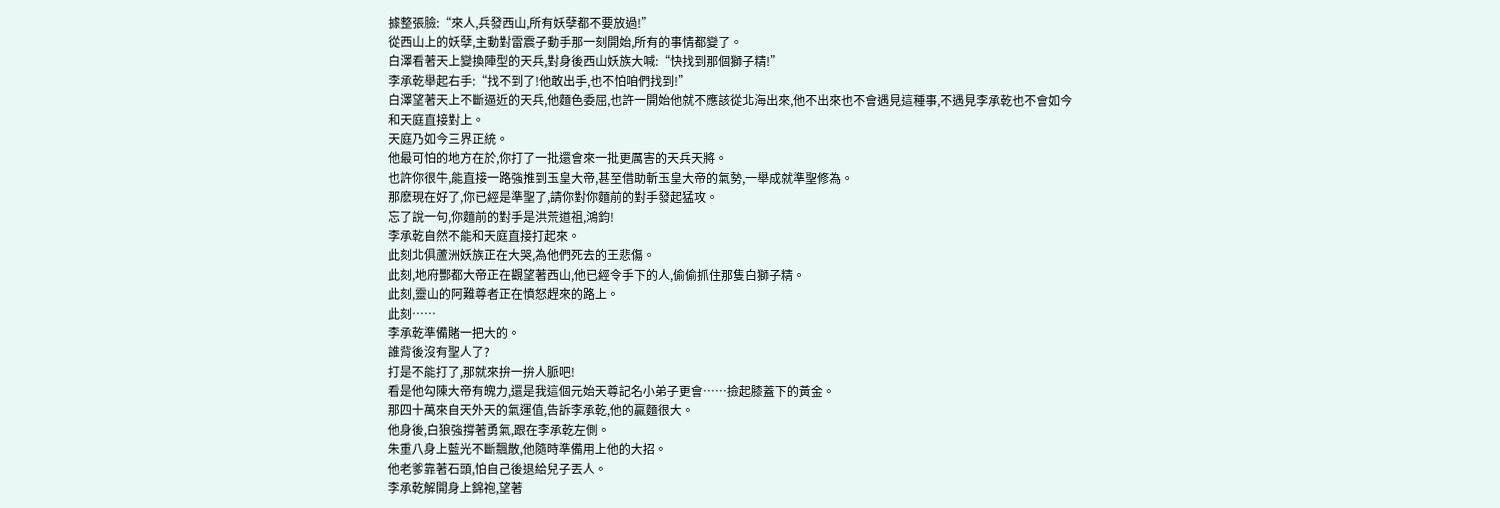據整張臉:“來人,兵發西山,所有妖孽都不要放過!”
從西山上的妖孽,主動對雷震子動手那一刻開始,所有的事情都變了。
白澤看著天上變換陣型的天兵,對身後西山妖族大喊:“快找到那個獅子精!”
李承乾舉起右手:“找不到了!他敢出手,也不怕咱們找到!”
白澤望著天上不斷逼近的天兵,他麵色委屈,也許一開始他就不應該從北海出來,他不出來也不會遇見這種事,不遇見李承乾也不會如今和天庭直接對上。
天庭乃如今三界正統。
他最可怕的地方在於,你打了一批還會來一批更厲害的天兵天將。
也許你很牛,能直接一路強推到玉皇大帝,甚至借助斬玉皇大帝的氣勢,一舉成就準聖修為。
那麽現在好了,你已經是準聖了,請你對你麵前的對手發起猛攻。
忘了說一句,你麵前的對手是洪荒道祖,鴻鈞!
李承乾自然不能和天庭直接打起來。
此刻北俱蘆洲妖族正在大哭,為他們死去的王悲傷。
此刻,地府酆都大帝正在觀望著西山,他已經令手下的人,偷偷抓住那隻白獅子精。
此刻,靈山的阿難尊者正在憤怒趕來的路上。
此刻……
李承乾準備賭一把大的。
誰背後沒有聖人了?
打是不能打了,那就來拚一拚人脈吧!
看是他勾陳大帝有魄力,還是我這個元始天尊記名小弟子更會……撿起膝蓋下的黃金。
那四十萬來自天外天的氣運值,告訴李承乾,他的贏麵很大。
他身後,白狼強撐著勇氣,跟在李承乾左側。
朱重八身上藍光不斷飄散,他隨時準備用上他的大招。
他老爹靠著石頭,怕自己後退給兒子丟人。
李承乾解開身上錦袍,望著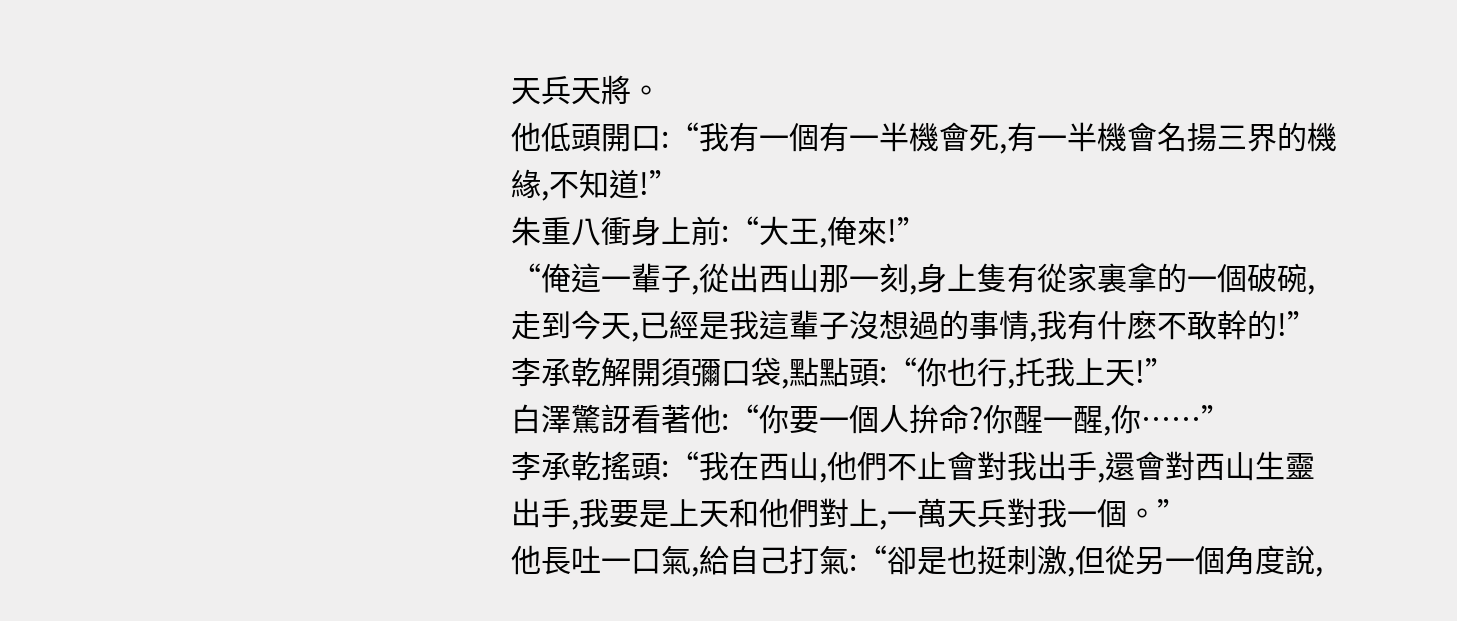天兵天將。
他低頭開口:“我有一個有一半機會死,有一半機會名揚三界的機緣,不知道!”
朱重八衝身上前:“大王,俺來!”
“俺這一輩子,從出西山那一刻,身上隻有從家裏拿的一個破碗,走到今天,已經是我這輩子沒想過的事情,我有什麽不敢幹的!”
李承乾解開須彌口袋,點點頭:“你也行,托我上天!”
白澤驚訝看著他:“你要一個人拚命?你醒一醒,你……”
李承乾搖頭:“我在西山,他們不止會對我出手,還會對西山生靈出手,我要是上天和他們對上,一萬天兵對我一個。”
他長吐一口氣,給自己打氣:“卻是也挺刺激,但從另一個角度說,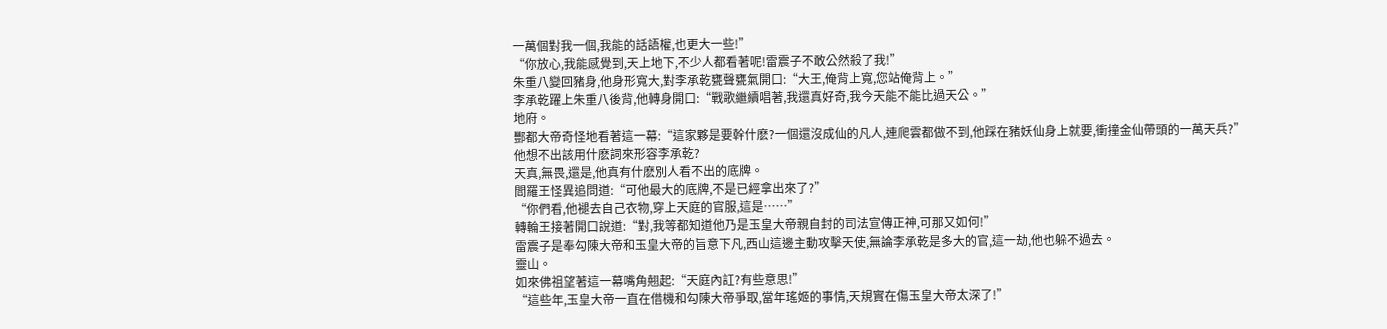一萬個對我一個,我能的話語權,也更大一些!”
“你放心,我能感覺到,天上地下,不少人都看著呢!雷震子不敢公然殺了我!”
朱重八變回豬身,他身形寬大,對李承乾甕聲甕氣開口:“大王,俺背上寬,您站俺背上。”
李承乾躍上朱重八後背,他轉身開口:“戰歌繼續唱著,我還真好奇,我今天能不能比過天公。”
地府。
酆都大帝奇怪地看著這一幕:“這家夥是要幹什麽?一個還沒成仙的凡人,連爬雲都做不到,他踩在豬妖仙身上就要,衝撞金仙帶頭的一萬天兵?”
他想不出該用什麽詞來形容李承乾?
天真,無畏,還是,他真有什麽別人看不出的底牌。
閻羅王怪異追問道:“可他最大的底牌,不是已經拿出來了?”
“你們看,他褪去自己衣物,穿上天庭的官服,這是……”
轉輪王接著開口說道:“對,我等都知道他乃是玉皇大帝親自封的司法宣傳正神,可那又如何!”
雷震子是奉勾陳大帝和玉皇大帝的旨意下凡,西山這邊主動攻擊天使,無論李承乾是多大的官,這一劫,他也躲不過去。
靈山。
如來佛祖望著這一幕嘴角翹起:“天庭內訌?有些意思!”
“這些年,玉皇大帝一直在借機和勾陳大帝爭取,當年瑤姬的事情,天規實在傷玉皇大帝太深了!”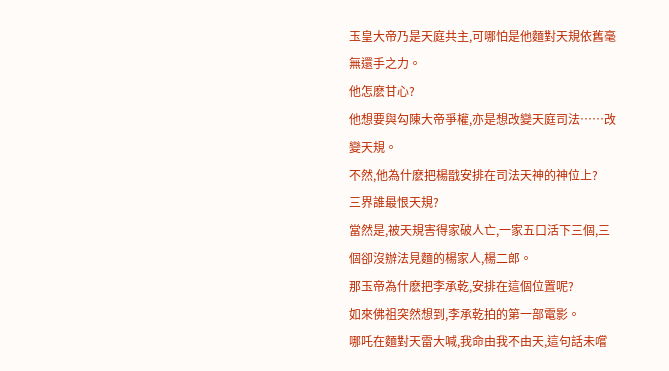玉皇大帝乃是天庭共主,可哪怕是他麵對天規依舊毫無還手之力。
他怎麽甘心?
他想要與勾陳大帝爭權,亦是想改變天庭司法……改變天規。
不然,他為什麽把楊戩安排在司法天神的神位上?
三界誰最恨天規?
當然是,被天規害得家破人亡,一家五口活下三個,三個卻沒辦法見麵的楊家人,楊二郎。
那玉帝為什麽把李承乾,安排在這個位置呢?
如來佛祖突然想到,李承乾拍的第一部電影。
哪吒在麵對天雷大喊,我命由我不由天,這句話未嚐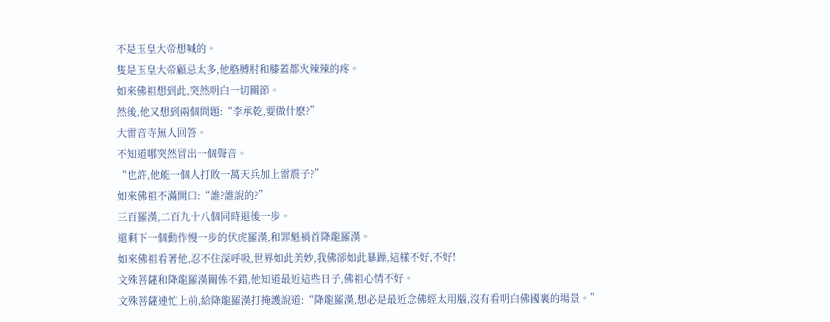不是玉皇大帝想喊的。
隻是玉皇大帝顧忌太多,他胳膊肘和膝蓋都火辣辣的疼。
如來佛祖想到此,突然明白一切關節。
然後,他又想到兩個問題:“李承乾,要做什麽?”
大雷音寺無人回答。
不知道哪突然冒出一個聲音。
“也許,他能一個人打敗一萬天兵加上雷震子?”
如來佛祖不滿開口:“誰?誰說的?”
三百羅漢,二百九十八個同時退後一步。
還剩下一個動作慢一步的伏虎羅漢,和罪魁禍首降龍羅漢。
如來佛祖看著他,忍不住深呼吸,世界如此美妙,我佛卻如此暴躁,這樣不好,不好!
文殊菩薩和降龍羅漢關係不錯,他知道最近這些日子,佛祖心情不好。
文殊菩薩連忙上前,給降龍羅漢打掩護說道:“降龍羅漢,想必是最近念佛經太用腦,沒有看明白佛國裏的場景。”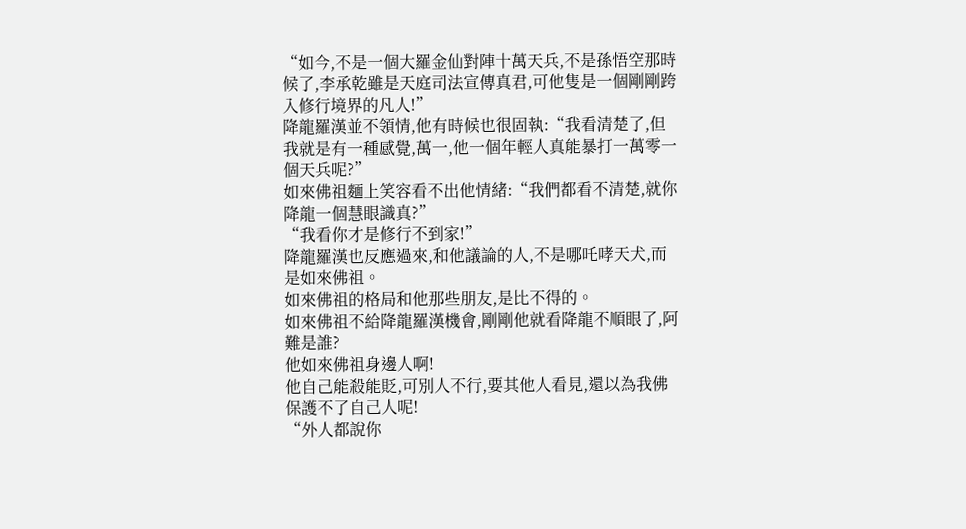“如今,不是一個大羅金仙對陣十萬天兵,不是孫悟空那時候了,李承乾雖是天庭司法宣傳真君,可他隻是一個剛剛跨入修行境界的凡人!”
降龍羅漢並不領情,他有時候也很固執:“我看清楚了,但我就是有一種感覺,萬一,他一個年輕人真能暴打一萬零一個天兵呢?”
如來佛祖麵上笑容看不出他情緒:“我們都看不清楚,就你降龍一個慧眼識真?”
“我看你才是修行不到家!”
降龍羅漢也反應過來,和他議論的人,不是哪吒哮天犬,而是如來佛祖。
如來佛祖的格局和他那些朋友,是比不得的。
如來佛祖不給降龍羅漢機會,剛剛他就看降龍不順眼了,阿難是誰?
他如來佛祖身邊人啊!
他自己能殺能貶,可別人不行,要其他人看見,還以為我佛保護不了自己人呢!
“外人都說你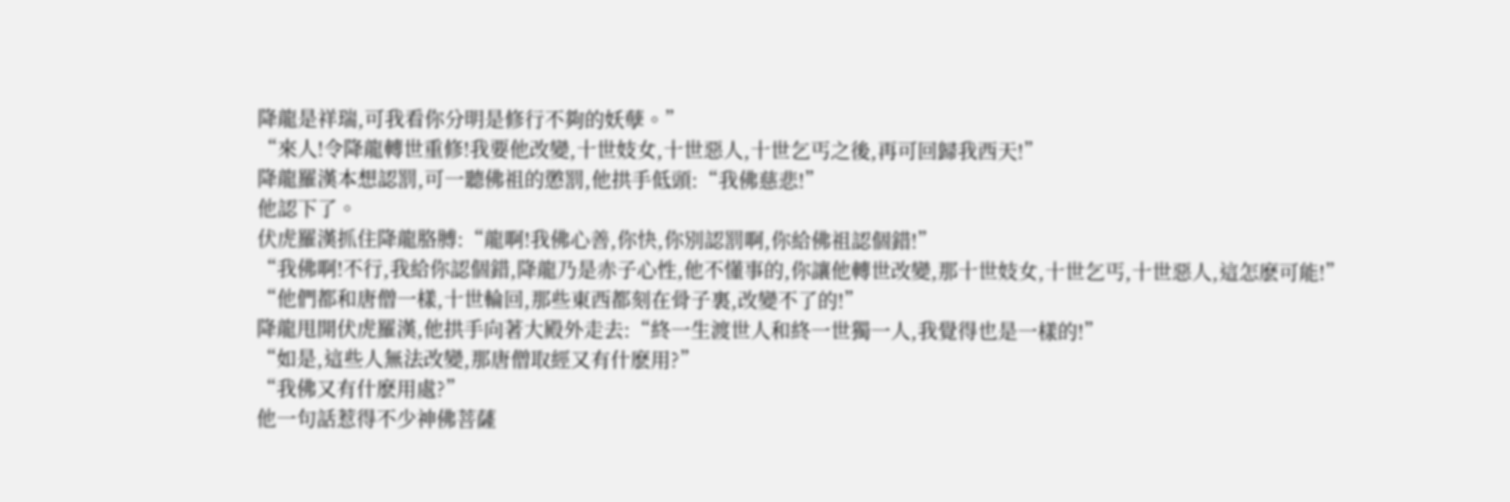降龍是祥瑞,可我看你分明是修行不夠的妖孽。”
“來人!令降龍轉世重修!我要他改變,十世妓女,十世惡人,十世乞丐之後,再可回歸我西天!”
降龍羅漢本想認罰,可一聽佛祖的懲罰,他拱手低頭:“我佛慈悲!”
他認下了。
伏虎羅漢抓住降龍胳膊:“龍啊!我佛心善,你快,你別認罰啊,你給佛祖認個錯!”
“我佛啊!不行,我給你認個錯,降龍乃是赤子心性,他不懂事的,你讓他轉世改變,那十世妓女,十世乞丐,十世惡人,這怎麽可能!”
“他們都和唐僧一樣,十世輪回,那些東西都刻在骨子裏,改變不了的!”
降龍甩開伏虎羅漢,他拱手向著大殿外走去:“終一生渡世人和終一世獨一人,我覺得也是一樣的!”
“如是,這些人無法改變,那唐僧取經又有什麽用?”
“我佛又有什麽用處?”
他一句話惹得不少神佛菩薩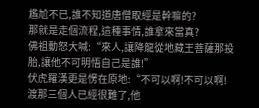尷尬不已,誰不知道唐僧取經是幹嘛的?
那就是走個流程,這種事情,誰拿來當真?
佛祖動怒大喊:“來人,讓降龍從地藏王菩薩那投胎,讓他不可明悟自己是誰!”
伏虎羅漢更是愣在原地:“不可以啊!不可以啊!渡那三個人已經很難了,他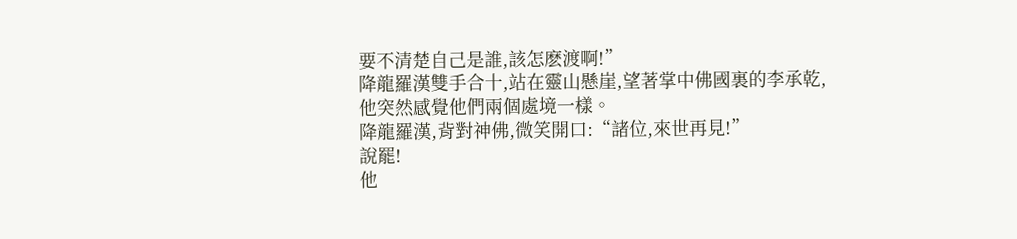要不清楚自己是誰,該怎麽渡啊!”
降龍羅漢雙手合十,站在靈山懸崖,望著掌中佛國裏的李承乾,他突然感覺他們兩個處境一樣。
降龍羅漢,背對神佛,微笑開口:“諸位,來世再見!”
說罷!
他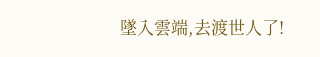墜入雲端,去渡世人了!